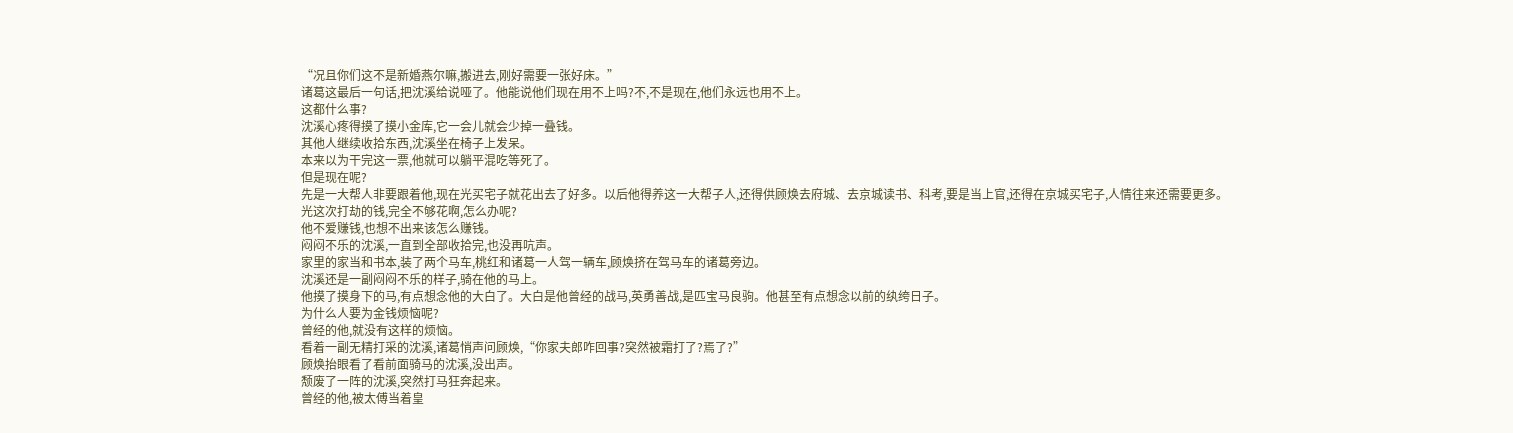“况且你们这不是新婚燕尔嘛,搬进去,刚好需要一张好床。”
诸葛这最后一句话,把沈溪给说哑了。他能说他们现在用不上吗?不,不是现在,他们永远也用不上。
这都什么事?
沈溪心疼得摸了摸小金库,它一会儿就会少掉一叠钱。
其他人继续收拾东西,沈溪坐在椅子上发呆。
本来以为干完这一票,他就可以躺平混吃等死了。
但是现在呢?
先是一大帮人非要跟着他,现在光买宅子就花出去了好多。以后他得养这一大帮子人,还得供顾焕去府城、去京城读书、科考,要是当上官,还得在京城买宅子,人情往来还需要更多。
光这次打劫的钱,完全不够花啊,怎么办呢?
他不爱赚钱,也想不出来该怎么赚钱。
闷闷不乐的沈溪,一直到全部收拾完,也没再吭声。
家里的家当和书本,装了两个马车,桃红和诸葛一人驾一辆车,顾焕挤在驾马车的诸葛旁边。
沈溪还是一副闷闷不乐的样子,骑在他的马上。
他摸了摸身下的马,有点想念他的大白了。大白是他曾经的战马,英勇善战,是匹宝马良驹。他甚至有点想念以前的纨绔日子。
为什么人要为金钱烦恼呢?
曾经的他,就没有这样的烦恼。
看着一副无精打采的沈溪,诸葛悄声问顾焕,“你家夫郎咋回事?突然被霜打了?焉了?”
顾焕抬眼看了看前面骑马的沈溪,没出声。
颓废了一阵的沈溪,突然打马狂奔起来。
曾经的他,被太傅当着皇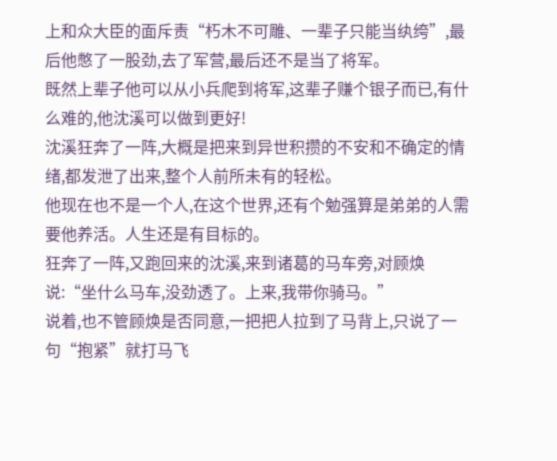上和众大臣的面斥责“朽木不可雕、一辈子只能当纨绔”,最后他憋了一股劲,去了军营,最后还不是当了将军。
既然上辈子他可以从小兵爬到将军,这辈子赚个银子而已,有什么难的,他沈溪可以做到更好!
沈溪狂奔了一阵,大概是把来到异世积攒的不安和不确定的情绪,都发泄了出来,整个人前所未有的轻松。
他现在也不是一个人,在这个世界,还有个勉强算是弟弟的人需要他养活。人生还是有目标的。
狂奔了一阵,又跑回来的沈溪,来到诸葛的马车旁,对顾焕说:“坐什么马车,没劲透了。上来,我带你骑马。”
说着,也不管顾焕是否同意,一把把人拉到了马背上,只说了一句“抱紧”就打马飞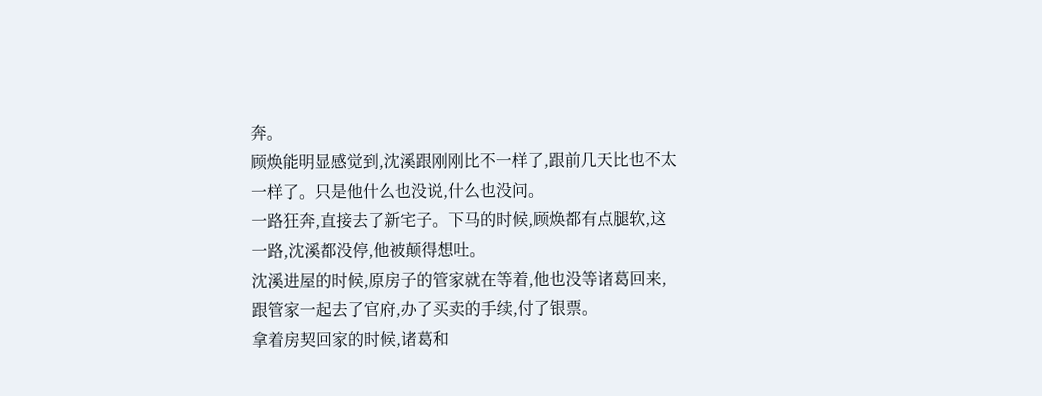奔。
顾焕能明显感觉到,沈溪跟刚刚比不一样了,跟前几天比也不太一样了。只是他什么也没说,什么也没问。
一路狂奔,直接去了新宅子。下马的时候,顾焕都有点腿软,这一路,沈溪都没停,他被颠得想吐。
沈溪进屋的时候,原房子的管家就在等着,他也没等诸葛回来,跟管家一起去了官府,办了买卖的手续,付了银票。
拿着房契回家的时候,诸葛和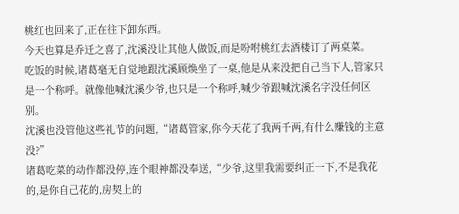桃红也回来了,正在往下卸东西。
今天也算是乔迁之喜了,沈溪没让其他人做饭,而是吩咐桃红去酒楼订了两桌菜。
吃饭的时候,诸葛毫无自觉地跟沈溪顾焕坐了一桌,他是从来没把自己当下人,管家只是一个称呼。就像他喊沈溪少爷,也只是一个称呼,喊少爷跟喊沈溪名字没任何区别。
沈溪也没管他这些礼节的问题,“诸葛管家,你今天花了我两千两,有什么赚钱的主意没?”
诸葛吃菜的动作都没停,连个眼神都没奉送,“少爷,这里我需要纠正一下,不是我花的,是你自己花的,房契上的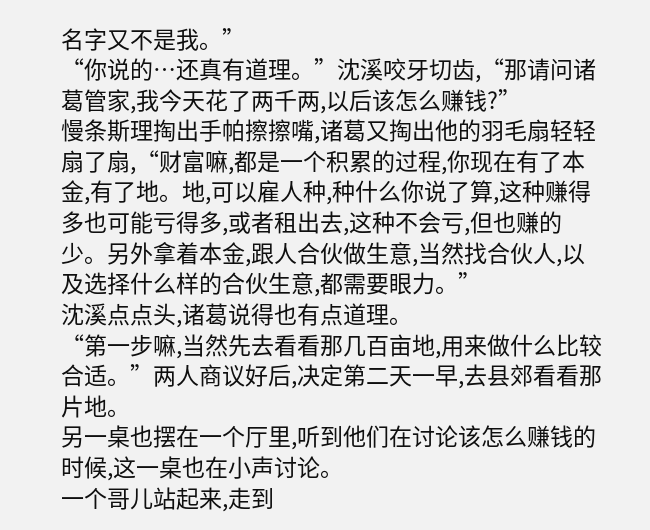名字又不是我。”
“你说的…还真有道理。”沈溪咬牙切齿,“那请问诸葛管家,我今天花了两千两,以后该怎么赚钱?”
慢条斯理掏出手帕擦擦嘴,诸葛又掏出他的羽毛扇轻轻扇了扇,“财富嘛,都是一个积累的过程,你现在有了本金,有了地。地,可以雇人种,种什么你说了算,这种赚得多也可能亏得多,或者租出去,这种不会亏,但也赚的少。另外拿着本金,跟人合伙做生意,当然找合伙人,以及选择什么样的合伙生意,都需要眼力。”
沈溪点点头,诸葛说得也有点道理。
“第一步嘛,当然先去看看那几百亩地,用来做什么比较合适。”两人商议好后,决定第二天一早,去县郊看看那片地。
另一桌也摆在一个厅里,听到他们在讨论该怎么赚钱的时候,这一桌也在小声讨论。
一个哥儿站起来,走到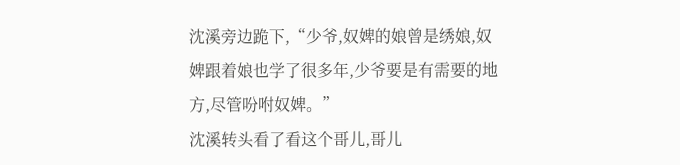沈溪旁边跪下,“少爷,奴婢的娘曾是绣娘,奴婢跟着娘也学了很多年,少爷要是有需要的地方,尽管吩咐奴婢。”
沈溪转头看了看这个哥儿,哥儿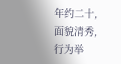年约二十,面貌清秀,行为举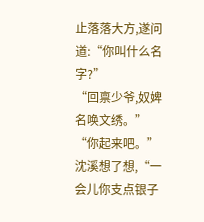止落落大方,遂问道:“你叫什么名字?”
“回禀少爷,奴婢名唤文绣。”
“你起来吧。”沈溪想了想,“一会儿你支点银子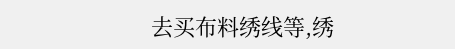去买布料绣线等,绣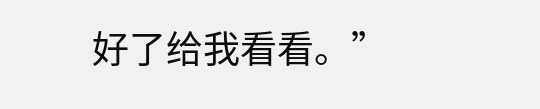好了给我看看。”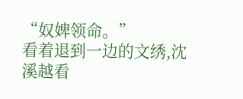“奴婢领命。”
看着退到一边的文绣,沈溪越看